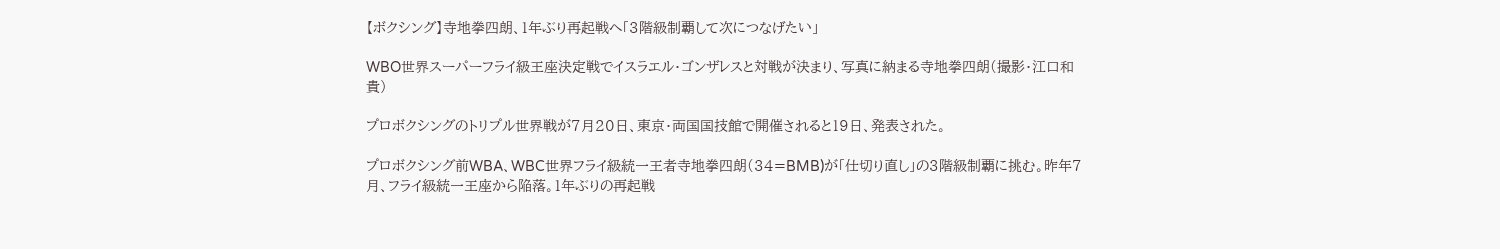【ボクシング】寺地拳四朗、1年ぶり再起戦へ「3階級制覇して次につなげたい」

WBO世界スーパーフライ級王座決定戦でイスラエル・ゴンザレスと対戦が決まり、写真に納まる寺地拳四朗(撮影・江口和貴)

プロボクシングのトリプル世界戦が7月20日、東京・両国国技館で開催されると19日、発表された。

プロボクシング前WBA、WBC世界フライ級統一王者寺地拳四朗(34=BMB)が「仕切り直し」の3階級制覇に挑む。昨年7月、フライ級統一王座から陥落。1年ぶりの再起戦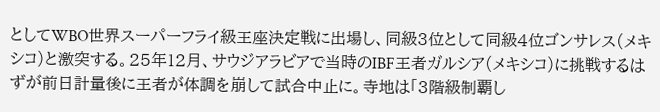としてWBO世界スーパーフライ級王座決定戦に出場し、同級3位として同級4位ゴンサレス(メキシコ)と激突する。25年12月、サウジアラビアで当時のIBF王者ガルシア(メキシコ)に挑戦するはずが前日計量後に王者が体調を崩して試合中止に。寺地は「3階級制覇し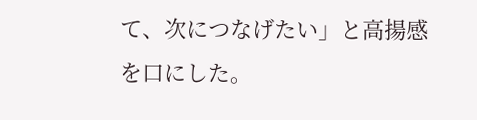て、次につなげたい」と高揚感を口にした。